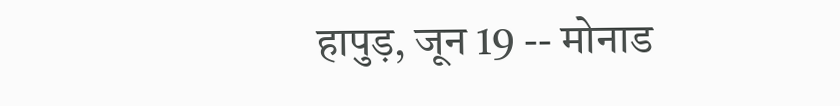हापुड़, जून 19 -- मोनाड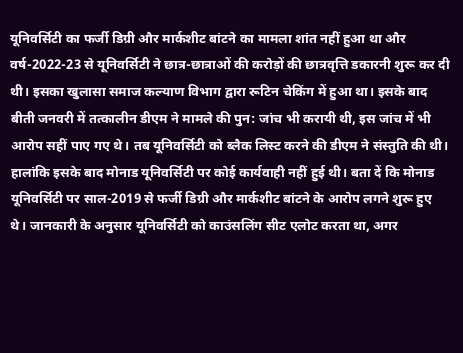यूनिवर्सिटी का फर्जी डिग्री और मार्कशीट बांटने का मामला शांत नहीं हुआ था और वर्ष-2022-23 से यूनिवर्सिटी ने छात्र-छात्राओं की करोड़ों की छात्रवृत्ति डकारनी शुरू कर दी थी। इसका खुलासा समाज कल्याण विभाग द्वारा रूटिन चेकिंग में हुआ था। इसके बाद बीती जनवरी में तत्कालीन डीएम ने मामले की पुन: जांच भी करायी थी, इस जांच में भी आरोप सहीं पाए गए थे। तब यूनिवर्सिटी को ब्लैक लिस्ट करने की डीएम ने संस्तुति की थी। हालांकि इसके बाद मोनाड यूनिवर्सिटी पर कोई कार्यवाही नहीं हुई थी। बता दें कि मोनाड यूनिवर्सिटी पर साल-2019 से फर्जी डिग्री और मार्कशीट बांटने के आरोप लगने शुरू हुए थे। जानकारी के अनुसार यूनिवर्सिटी को काउंसलिंग सीट एलोट करता था, अगर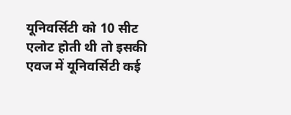यूनिवर्सिटी को 10 सीट एलोट होती थी तो इसकी एवज में यूनिवर्सिटी कई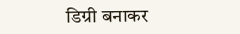डिग्री बनाकर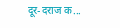दूर-दराज क...